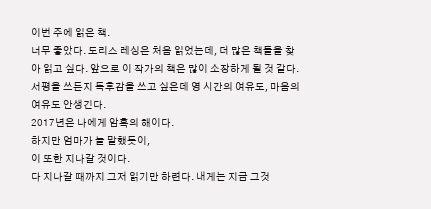이번 주에 읽은 책.
너무 좋았다. 도리스 레싱은 처음 읽었는데, 더 많은 책들을 찾아 읽고 싶다. 앞으로 이 작가의 책은 많이 소장하게 될 것 같다.
서평을 쓰든지 독후감을 쓰고 싶은데 영 시간의 여유도, 마음의 여유도 안생긴다.
2017년은 나에게 암흑의 해이다.
하지만 엄마가 늘 말했듯이,
이 또한 지나갈 것이다.
다 지나갈 때까지 그저 읽기만 하련다. 내게는 지금 그것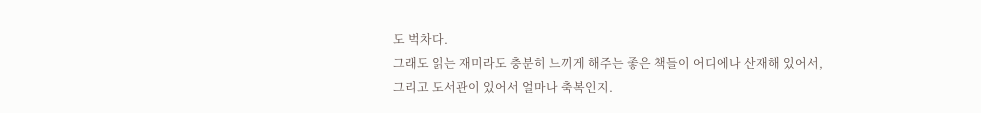도 벅차다.
그래도 읽는 재미라도 충분히 느끼게 해주는 좋은 책들이 어디에나 산재해 있어서,
그리고 도서관이 있어서 얼마나 축복인지.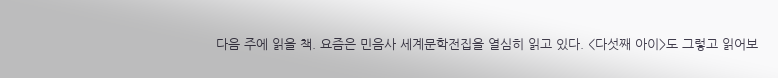다음 주에 읽을 책. 요즘은 민음사 세계문학전집을 열심히 읽고 있다. <다섯째 아이>도 그렇고 읽어보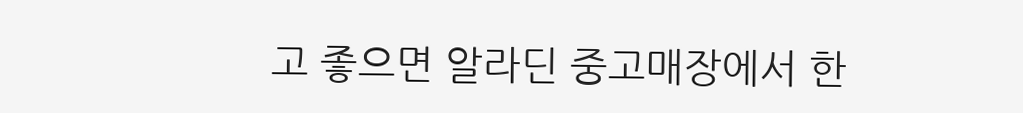고 좋으면 알라딘 중고매장에서 한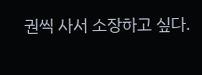권씩 사서 소장하고 싶다.